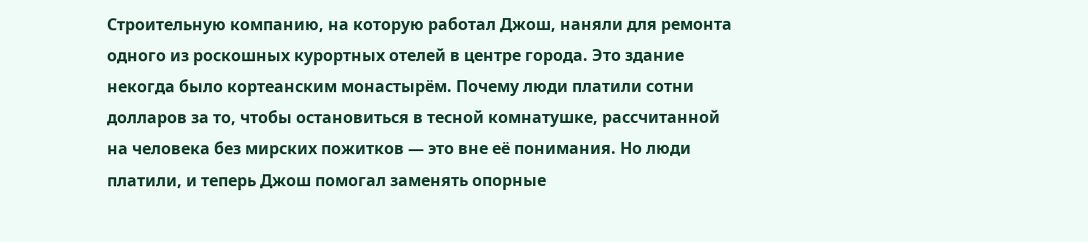Строительную компанию, на которую работал Джош, наняли для ремонта одного из роскошных курортных отелей в центре города. Это здание некогда было кортеанским монастырём. Почему люди платили сотни долларов за то, чтобы остановиться в тесной комнатушке, рассчитанной на человека без мирских пожитков — это вне её понимания. Но люди платили, и теперь Джош помогал заменять опорные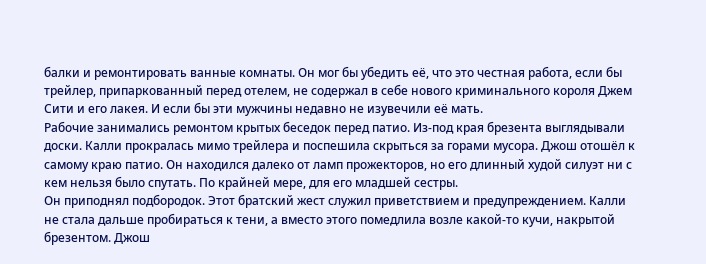балки и ремонтировать ванные комнаты. Он мог бы убедить её, что это честная работа, если бы трейлер, припаркованный перед отелем, не содержал в себе нового криминального короля Джем Сити и его лакея. И если бы эти мужчины недавно не изувечили её мать.
Рабочие занимались ремонтом крытых беседок перед патио. Из-под края брезента выглядывали доски. Калли прокралась мимо трейлера и поспешила скрыться за горами мусора. Джош отошёл к самому краю патио. Он находился далеко от ламп прожекторов, но его длинный худой силуэт ни с кем нельзя было спутать. По крайней мере, для его младшей сестры.
Он приподнял подбородок. Этот братский жест служил приветствием и предупреждением. Калли не стала дальше пробираться к тени, а вместо этого помедлила возле какой-то кучи, накрытой брезентом. Джош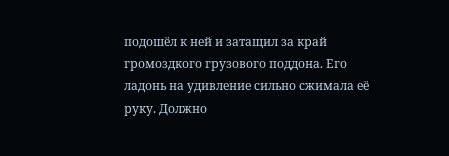подошёл к ней и затащил за край громоздкого грузового поддона. Его ладонь на удивление сильно сжимала её руку. Должно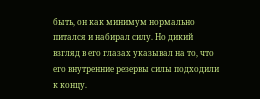быть, он как минимум нормально питался и набирал силу. Но дикий взгляд в его глазах указывал на то, что его внутренние резервы силы подходили к концу.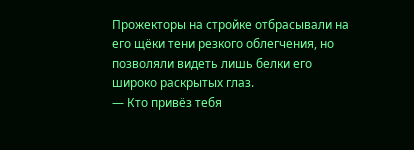Прожекторы на стройке отбрасывали на его щёки тени резкого облегчения, но позволяли видеть лишь белки его широко раскрытых глаз.
— Кто привёз тебя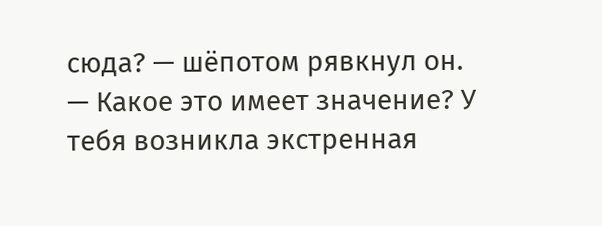сюда? — шёпотом рявкнул он.
— Какое это имеет значение? У тебя возникла экстренная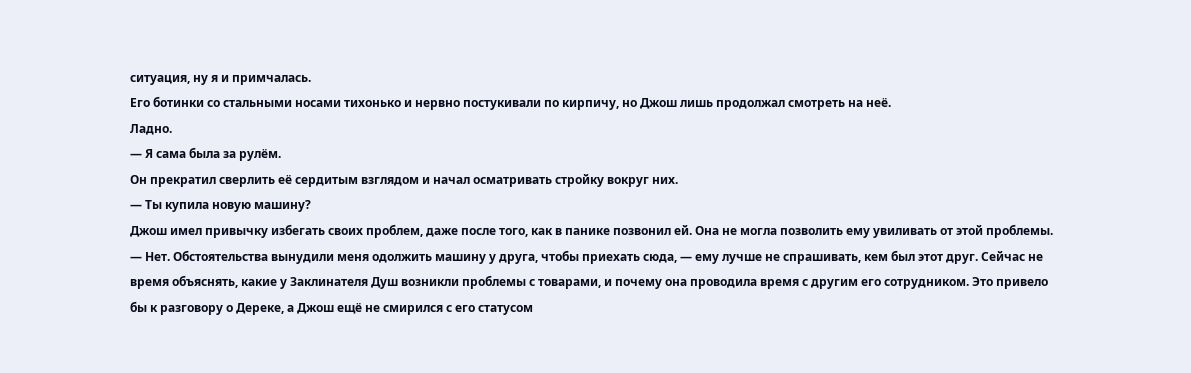ситуация, ну я и примчалась.
Его ботинки со стальными носами тихонько и нервно постукивали по кирпичу, но Джош лишь продолжал смотреть на неё.
Ладно.
— Я сама была за рулём.
Он прекратил сверлить её сердитым взглядом и начал осматривать стройку вокруг них.
— Ты купила новую машину?
Джош имел привычку избегать своих проблем, даже после того, как в панике позвонил ей. Она не могла позволить ему увиливать от этой проблемы.
— Нет. Обстоятельства вынудили меня одолжить машину у друга, чтобы приехать сюда, — ему лучше не спрашивать, кем был этот друг. Сейчас не время объяснять, какие у Заклинателя Душ возникли проблемы с товарами, и почему она проводила время с другим его сотрудником. Это привело бы к разговору о Дереке, а Джош ещё не смирился с его статусом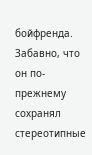бойфренда. Забавно, что он по-прежнему сохранял стереотипные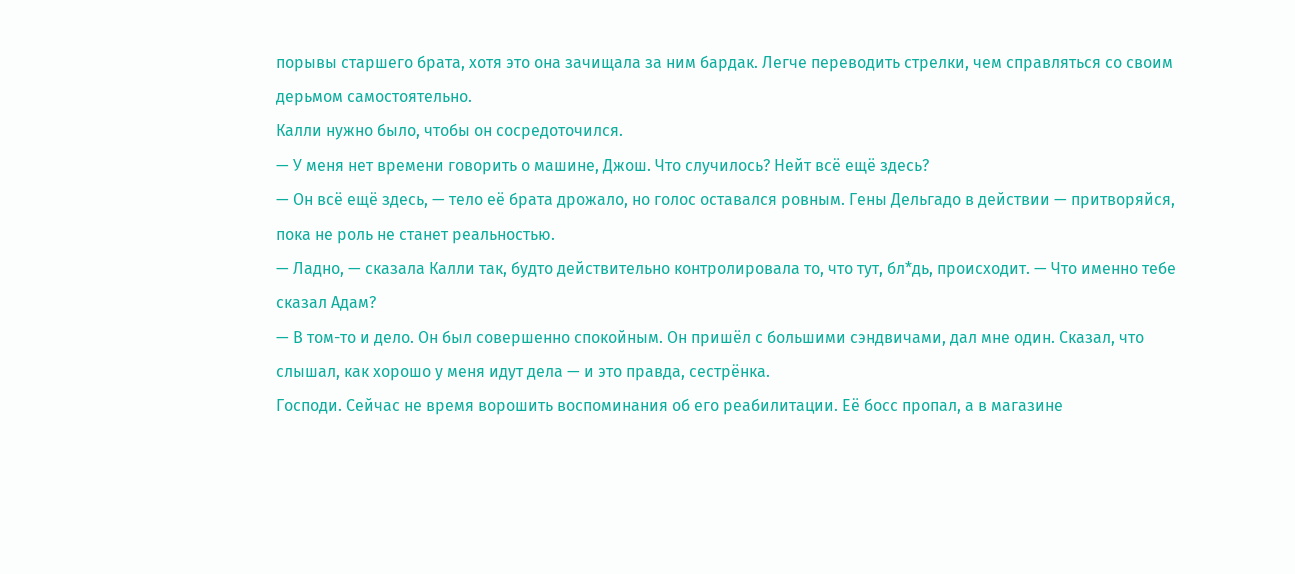порывы старшего брата, хотя это она зачищала за ним бардак. Легче переводить стрелки, чем справляться со своим дерьмом самостоятельно.
Калли нужно было, чтобы он сосредоточился.
— У меня нет времени говорить о машине, Джош. Что случилось? Нейт всё ещё здесь?
— Он всё ещё здесь, — тело её брата дрожало, но голос оставался ровным. Гены Дельгадо в действии — притворяйся, пока не роль не станет реальностью.
— Ладно, — сказала Калли так, будто действительно контролировала то, что тут, бл*дь, происходит. — Что именно тебе сказал Адам?
— В том-то и дело. Он был совершенно спокойным. Он пришёл с большими сэндвичами, дал мне один. Сказал, что слышал, как хорошо у меня идут дела — и это правда, сестрёнка.
Господи. Сейчас не время ворошить воспоминания об его реабилитации. Её босс пропал, а в магазине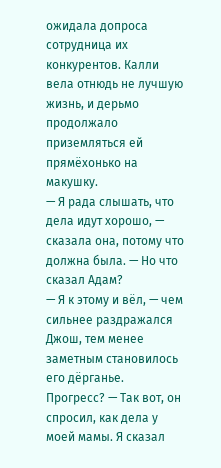ожидала допроса сотрудница их конкурентов. Калли вела отнюдь не лучшую жизнь, и дерьмо продолжало приземляться ей прямёхонько на макушку.
— Я рада слышать, что дела идут хорошо, — сказала она, потому что должна была. — Но что сказал Адам?
— Я к этому и вёл, — чем сильнее раздражался Джош, тем менее заметным становилось его дёрганье. Прогресс? — Так вот, он спросил, как дела у моей мамы. Я сказал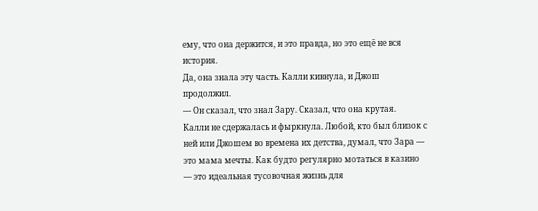ему, что она держится, и это правда, но это ещё не вся история.
Да, она знала эту часть. Калли кивнула, и Джош продолжил.
— Он сказал, что знал Зару. Сказал, что она крутая.
Калли не сдержалась и фыркнула. Любой, кто был близок с ней или Джошем во времена их детства, думал, что Зара — это мама мечты. Как будто регулярно мотаться в казино — это идеальная тусовочная жизнь для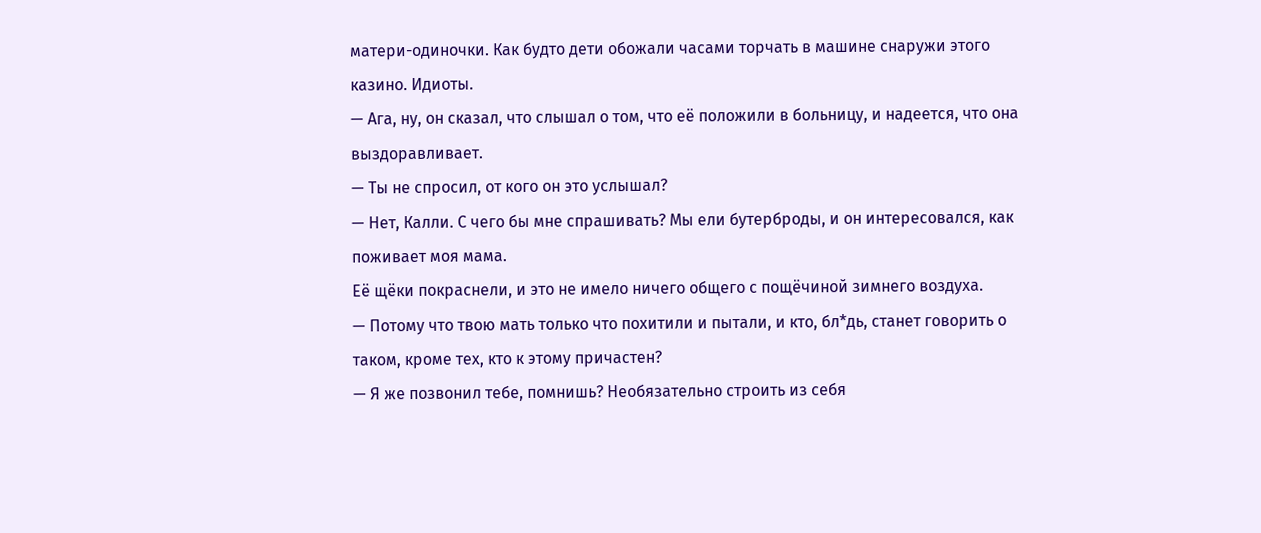матери-одиночки. Как будто дети обожали часами торчать в машине снаружи этого казино. Идиоты.
— Ага, ну, он сказал, что слышал о том, что её положили в больницу, и надеется, что она выздоравливает.
— Ты не спросил, от кого он это услышал?
— Нет, Калли. С чего бы мне спрашивать? Мы ели бутерброды, и он интересовался, как поживает моя мама.
Её щёки покраснели, и это не имело ничего общего с пощёчиной зимнего воздуха.
— Потому что твою мать только что похитили и пытали, и кто, бл*дь, станет говорить о таком, кроме тех, кто к этому причастен?
— Я же позвонил тебе, помнишь? Необязательно строить из себя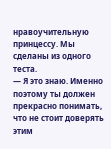нравоучительную принцессу. Мы сделаны из одного теста.
— Я это знаю. Именно поэтому ты должен прекрасно понимать, что не стоит доверять этим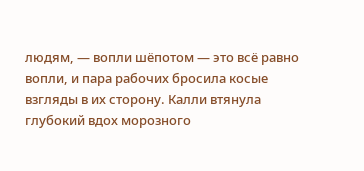людям, — вопли шёпотом — это всё равно вопли, и пара рабочих бросила косые взгляды в их сторону. Калли втянула глубокий вдох морозного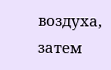воздуха, затем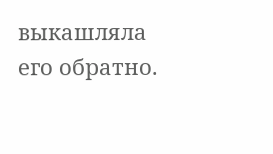выкашляла его обратно.